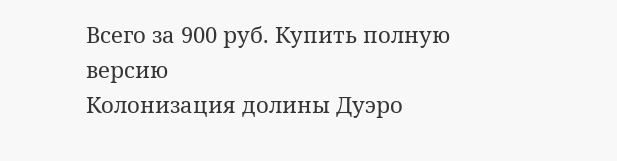Всего за 900 руб. Купить полную версию
Колонизация долины Дуэро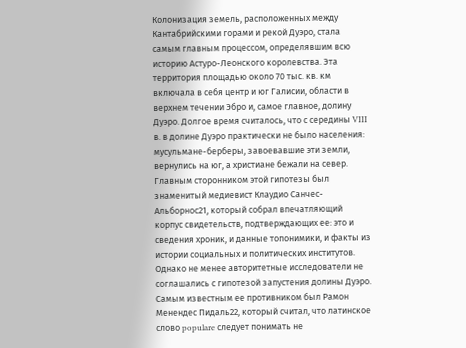Колонизация земель, расположенных между Кантабрийскими горами и рекой Дуэро, стала самым главным процессом, определявшим всю историю Астуро-Леонского королевства. Эта территория площадью около 70 тыс. кв. км включала в себя центр и юг Галисии, области в верхнем течении Эбро и, самое главное, долину Дуэро. Долгое время считалось, что с середины VIII в. в долине Дуэро практически не было населения: мусульмане-берберы, завоевавшие эти земли, вернулись на юг, а христиане бежали на север. Главным сторонником этой гипотезы был знаменитый медиевист Клаудио Санчес-Альборнос21, который собрал впечатляющий корпус свидетельств, подтверждающих ее: это и сведения хроник, и данные топонимики, и факты из истории социальных и политических институтов. Однако не менее авторитетные исследователи не соглашались с гипотезой запустения долины Дуэро. Самым известным ее противником был Рамон Менендес Пидаль22, который считал, что латинское слово populare следует понимать не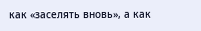как «заселять вновь», а как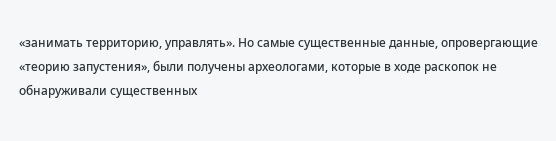«занимать территорию, управлять». Но самые существенные данные, опровергающие «теорию запустения», были получены археологами, которые в ходе раскопок не обнаруживали существенных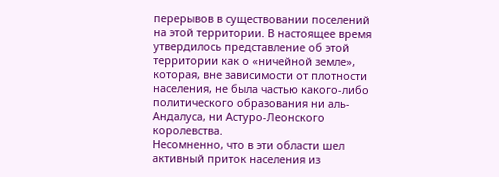перерывов в существовании поселений на этой территории. В настоящее время утвердилось представление об этой территории как о «ничейной земле», которая, вне зависимости от плотности населения, не была частью какого-либо политического образования ни аль-Андалуса, ни Астуро-Леонского королевства.
Несомненно, что в эти области шел активный приток населения из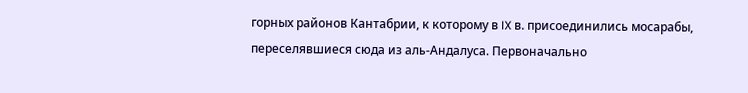горных районов Кантабрии, к которому в IX в. присоединились мосарабы, переселявшиеся сюда из аль-Андалуса. Первоначально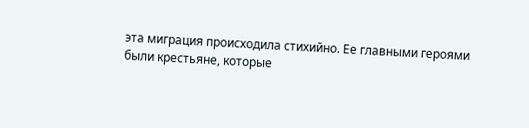эта миграция происходила стихийно. Ее главными героями были крестьяне, которые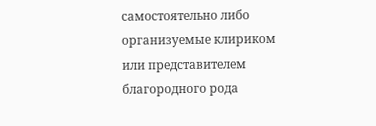самостоятельно либо организуемые клириком или представителем благородного рода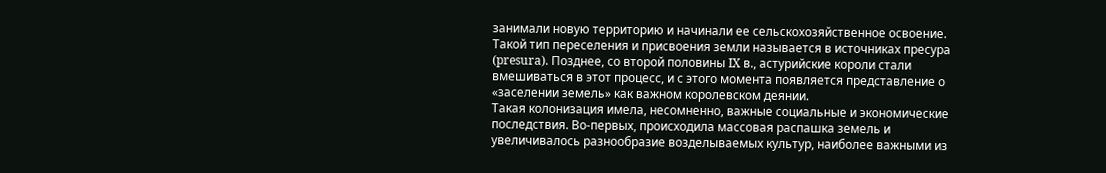занимали новую территорию и начинали ее сельскохозяйственное освоение. Такой тип переселения и присвоения земли называется в источниках пресура (presura). Позднее, со второй половины IX в., астурийские короли стали вмешиваться в этот процесс, и с этого момента появляется представление о «заселении земель» как важном королевском деянии.
Такая колонизация имела, несомненно, важные социальные и экономические последствия. Во-первых, происходила массовая распашка земель и увеличивалось разнообразие возделываемых культур, наиболее важными из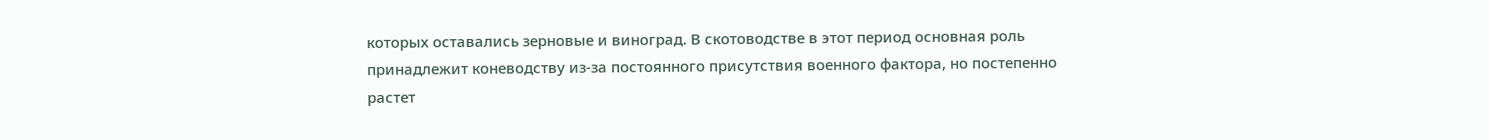которых оставались зерновые и виноград. В скотоводстве в этот период основная роль принадлежит коневодству из-за постоянного присутствия военного фактора, но постепенно растет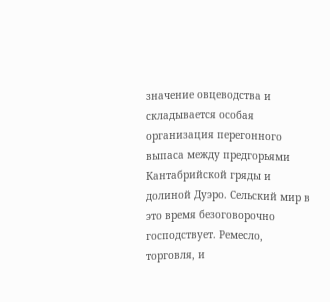значение овцеводства и складывается особая организация перегонного выпаса между предгорьями Кантабрийской гряды и долиной Дуэро. Сельский мир в это время безоговорочно господствует. Ремесло, торговля, и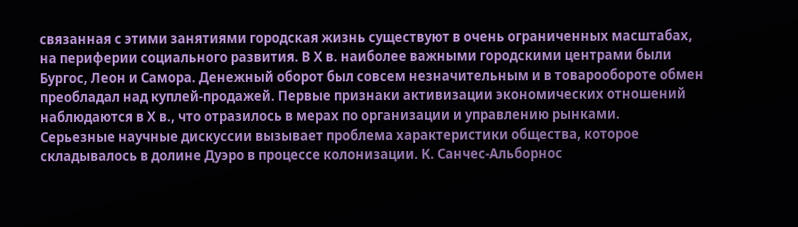связанная с этими занятиями городская жизнь существуют в очень ограниченных масштабах, на периферии социального развития. В Х в. наиболее важными городскими центрами были Бургос, Леон и Самора. Денежный оборот был совсем незначительным и в товарообороте обмен преобладал над куплей-продажей. Первые признаки активизации экономических отношений наблюдаются в Х в., что отразилось в мерах по организации и управлению рынками.
Серьезные научные дискуссии вызывает проблема характеристики общества, которое складывалось в долине Дуэро в процессе колонизации. К. Санчес-Альборнос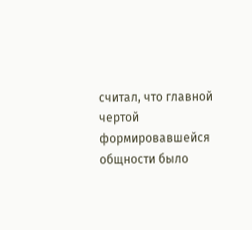считал, что главной чертой формировавшейся общности было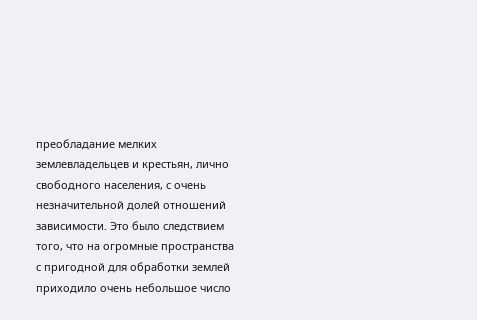преобладание мелких землевладельцев и крестьян, лично свободного населения, с очень незначительной долей отношений зависимости. Это было следствием того, что на огромные пространства с пригодной для обработки землей приходило очень небольшое число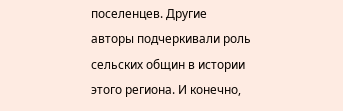поселенцев. Другие авторы подчеркивали роль сельских общин в истории этого региона. И конечно,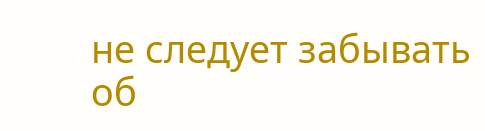не следует забывать об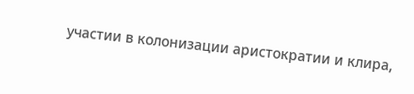участии в колонизации аристократии и клира,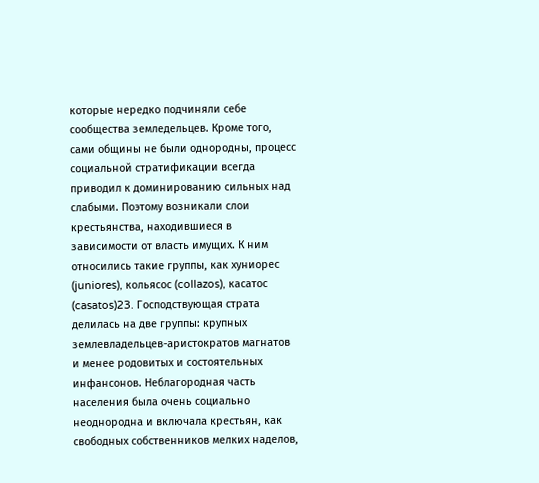которые нередко подчиняли себе сообщества земледельцев. Кроме того, сами общины не были однородны, процесс социальной стратификации всегда приводил к доминированию сильных над слабыми. Поэтому возникали слои крестьянства, находившиеся в зависимости от власть имущих. К ним относились такие группы, как хуниорес (juniores), кольясос (collazos), касатос (casatos)23. Господствующая страта делилась на две группы: крупных землевладельцев-аристократов магнатов и менее родовитых и состоятельных инфансонов. Неблагородная часть населения была очень социально неоднородна и включала крестьян, как свободных собственников мелких наделов,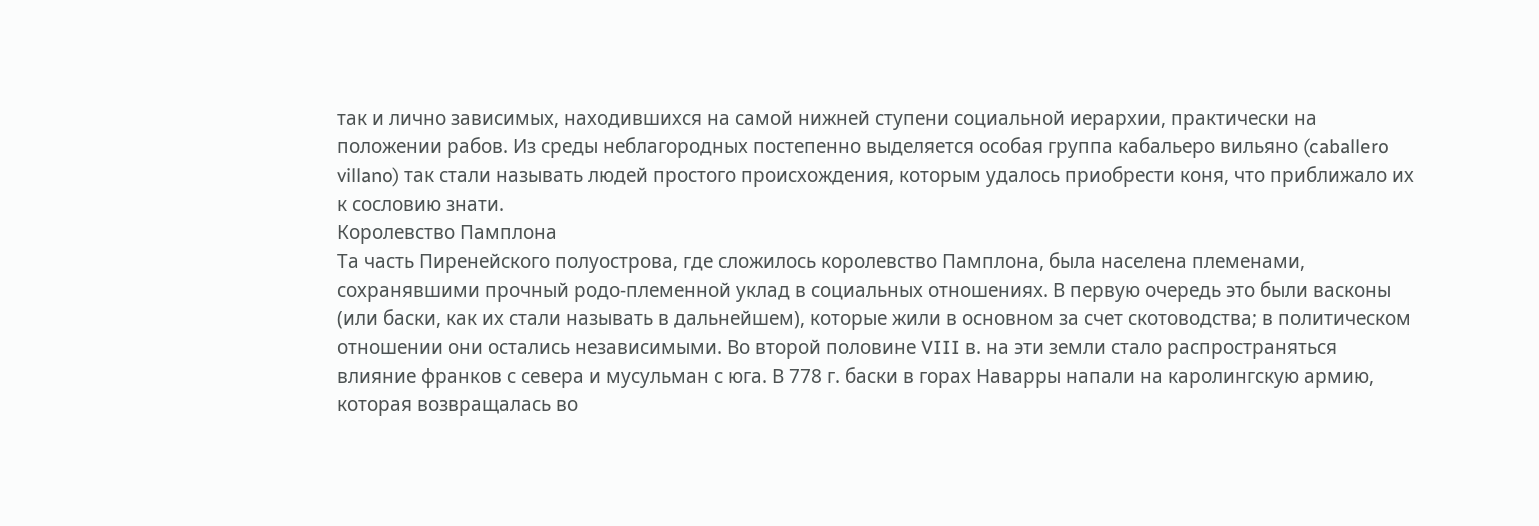так и лично зависимых, находившихся на самой нижней ступени социальной иерархии, практически на положении рабов. Из среды неблагородных постепенно выделяется особая группа кабальеро вильяно (caballero villano) так стали называть людей простого происхождения, которым удалось приобрести коня, что приближало их к сословию знати.
Королевство Памплона
Та часть Пиренейского полуострова, где сложилось королевство Памплона, была населена племенами, сохранявшими прочный родо-племенной уклад в социальных отношениях. В первую очередь это были васконы (или баски, как их стали называть в дальнейшем), которые жили в основном за счет скотоводства; в политическом отношении они остались независимыми. Во второй половине VIII в. на эти земли стало распространяться влияние франков с севера и мусульман с юга. В 778 г. баски в горах Наварры напали на каролингскую армию, которая возвращалась во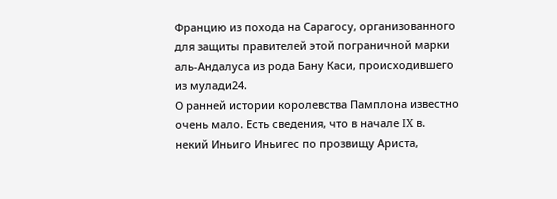Францию из похода на Сарагосу, организованного для защиты правителей этой пограничной марки аль-Андалуса из рода Бану Каси, происходившего из мулади24.
О ранней истории королевства Памплона известно очень мало. Есть сведения, что в начале IX в. некий Иньиго Иньигес по прозвищу Ариста,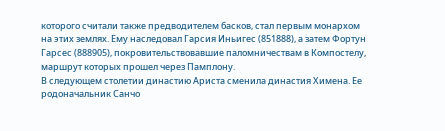которого считали также предводителем басков, стал первым монархом на этих землях. Ему наследовал Гарсия Иньигес (851888), а затем Фортун Гарсес (888905), покровительствовавшие паломничествам в Компостелу, маршрут которых прошел через Памплону.
В следующем столетии династию Ариста сменила династия Химена. Ее родоначальник Санчо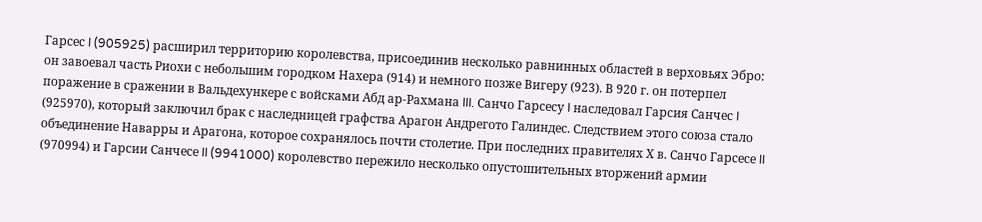Гарсес I (905925) расширил территорию королевства, присоединив несколько равнинных областей в верховьях Эбро: он завоевал часть Риохи с небольшим городком Нахера (914) и немного позже Вигеру (923). В 920 г. он потерпел поражение в сражении в Вальдехункере с войсками Абд ар-Рахмана III. Санчо Гарсесу I наследовал Гарсия Санчес I (925970), который заключил брак с наследницей графства Арагон Андрегото Галиндес. Следствием этого союза стало объединение Наварры и Арагона, которое сохранялось почти столетие. При последних правителях Х в. Санчо Гарсесе II (970994) и Гарсии Санчесе II (9941000) королевство пережило несколько опустошительных вторжений армии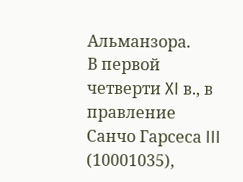Альманзора.
В первой четверти XI в., в правление Санчо Гарсеса III (10001035),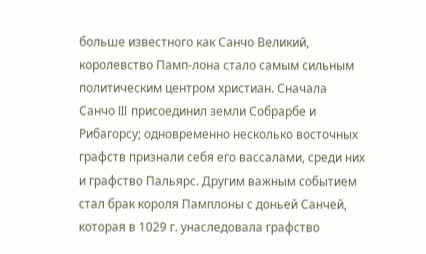больше известного как Санчо Великий, королевство Памп-лона стало самым сильным политическим центром христиан. Сначала Санчо III присоединил земли Собрарбе и Рибагорсу; одновременно несколько восточных графств признали себя его вассалами, среди них и графство Пальярс. Другим важным событием стал брак короля Памплоны с доньей Санчей, которая в 1029 г. унаследовала графство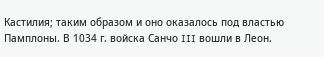Кастилия; таким образом и оно оказалось под властью Памплоны. В 1034 г. войска Санчо III вошли в Леон.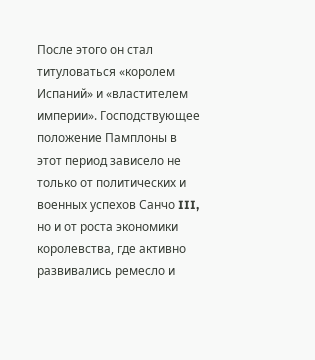После этого он стал титуловаться «королем Испаний» и «властителем империи». Господствующее положение Памплоны в этот период зависело не только от политических и военных успехов Санчо III, но и от роста экономики королевства, где активно развивались ремесло и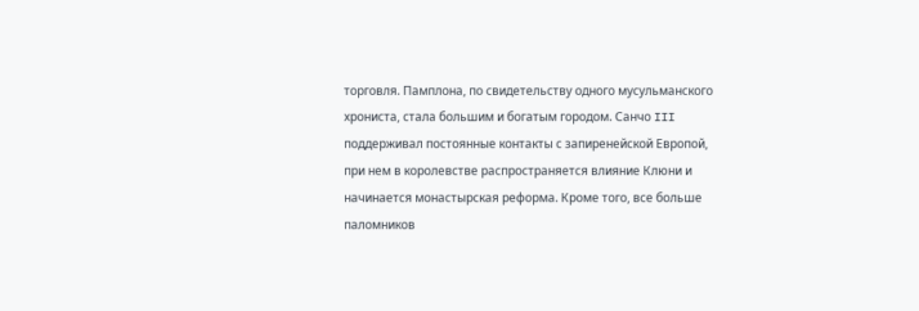торговля. Памплона, по свидетельству одного мусульманского хрониста, стала большим и богатым городом. Санчо III поддерживал постоянные контакты с запиренейской Европой, при нем в королевстве распространяется влияние Клюни и начинается монастырская реформа. Кроме того, все больше паломников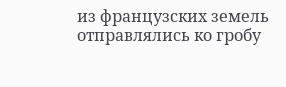из французских земель отправлялись ко гробу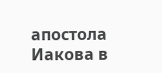апостола Иакова в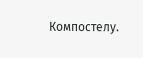Компостелу.